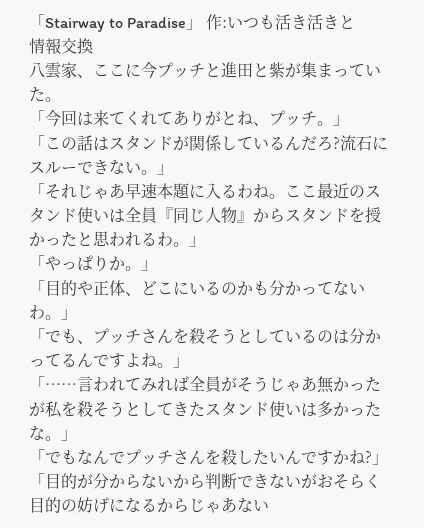「Stairway to Paradise」 作:いつも活き活きと
情報交換
八雲家、ここに今プッチと進田と紫が集まっていた。
「今回は来てくれてありがとね、プッチ。」
「この話はスタンドが関係しているんだろ?流石にスルーできない。」
「それじゃあ早速本題に入るわね。ここ最近のスタンド使いは全員『同じ人物』からスタンドを授かったと思われるわ。」
「やっぱりか。」
「目的や正体、どこにいるのかも分かってないわ。」
「でも、プッチさんを殺そうとしているのは分かってるんですよね。」
「……言われてみれば全員がそうじゃあ無かったが私を殺そうとしてきたスタンド使いは多かったな。」
「でもなんでプッチさんを殺したいんですかね?」
「目的が分からないから判断できないがおそらく目的の妨げになるからじゃあない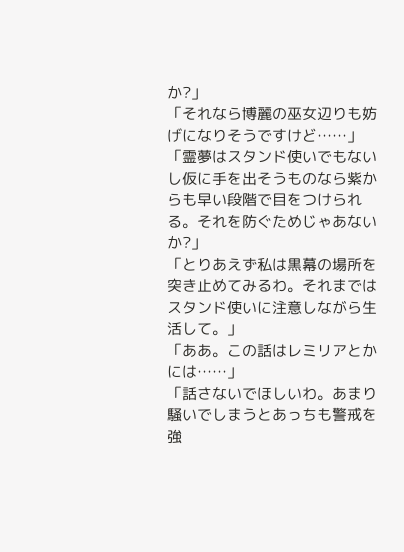か?」
「それなら博麗の巫女辺りも妨げになりそうですけど……」
「霊夢はスタンド使いでもないし仮に手を出そうものなら紫からも早い段階で目をつけられる。それを防ぐためじゃあないか?」
「とりあえず私は黒幕の場所を突き止めてみるわ。それまではスタンド使いに注意しながら生活して。」
「ああ。この話はレミリアとかには……」
「話さないでほしいわ。あまり騒いでしまうとあっちも警戒を強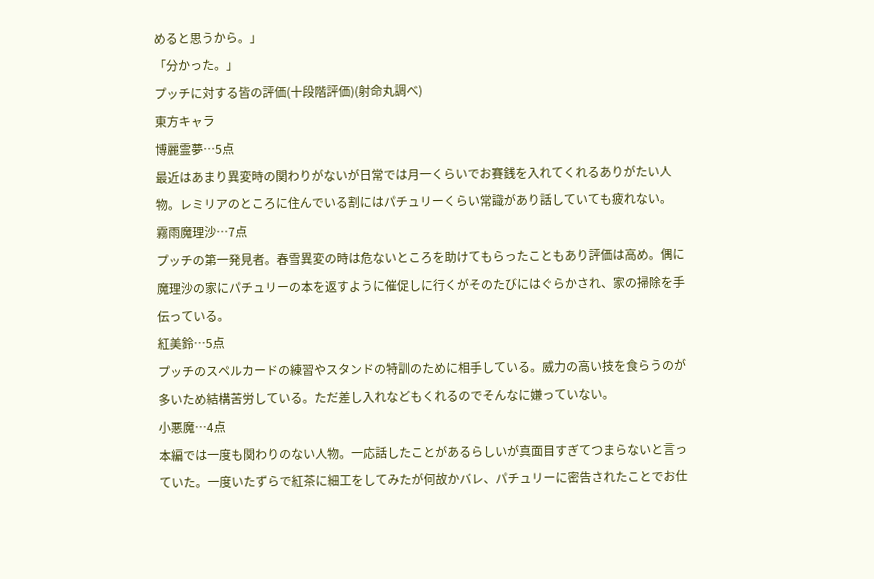めると思うから。」
「分かった。」
プッチに対する皆の評価(十段階評価)(射命丸調べ)
東方キャラ
博麗霊夢…5点
最近はあまり異変時の関わりがないが日常では月一くらいでお賽銭を入れてくれるありがたい人物。レミリアのところに住んでいる割にはパチュリーくらい常識があり話していても疲れない。
霧雨魔理沙…7点
プッチの第一発見者。春雪異変の時は危ないところを助けてもらったこともあり評価は高め。偶に魔理沙の家にパチュリーの本を返すように催促しに行くがそのたびにはぐらかされ、家の掃除を手伝っている。
紅美鈴…5点
プッチのスペルカードの練習やスタンドの特訓のために相手している。威力の高い技を食らうのが多いため結構苦労している。ただ差し入れなどもくれるのでそんなに嫌っていない。
小悪魔…4点
本編では一度も関わりのない人物。一応話したことがあるらしいが真面目すぎてつまらないと言っていた。一度いたずらで紅茶に細工をしてみたが何故かバレ、パチュリーに密告されたことでお仕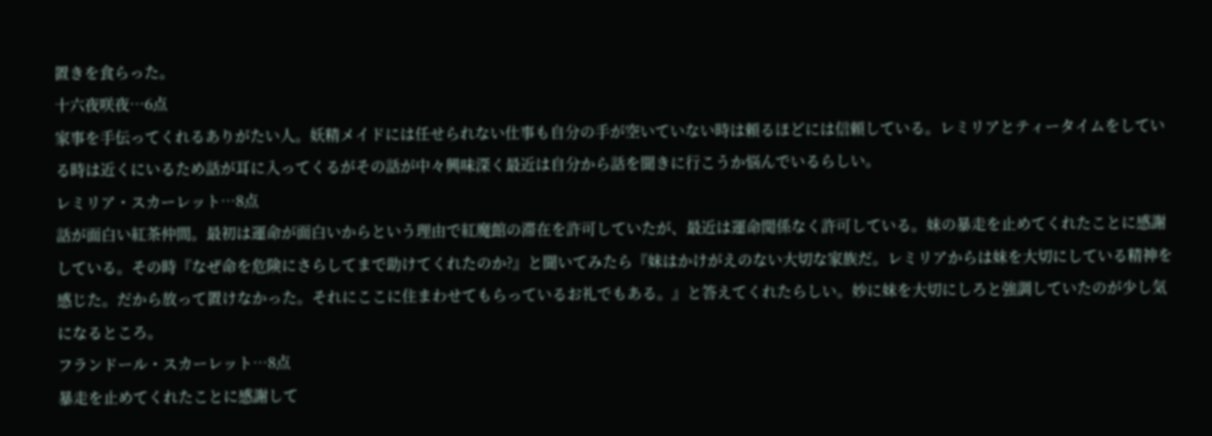置きを食らった。
十六夜咲夜…6点
家事を手伝ってくれるありがたい人。妖精メイドには任せられない仕事も自分の手が空いていない時は頼るほどには信頼している。レミリアとティータイムをしている時は近くにいるため話が耳に入ってくるがその話が中々興味深く最近は自分から話を聞きに行こうか悩んでいるらしい。
レミリア・スカーレット…8点
話が面白い紅茶仲間。最初は運命が面白いからという理由で紅魔館の滞在を許可していたが、最近は運命関係なく許可している。妹の暴走を止めてくれたことに感謝している。その時『なぜ命を危険にさらしてまで助けてくれたのか?』と聞いてみたら『妹はかけがえのない大切な家族だ。レミリアからは妹を大切にしている精神を感じた。だから放って置けなかった。それにここに住まわせてもらっているお礼でもある。』と答えてくれたらしい。妙に妹を大切にしろと強調していたのが少し気になるところ。
フランドール・スカーレット…8点
暴走を止めてくれたことに感謝して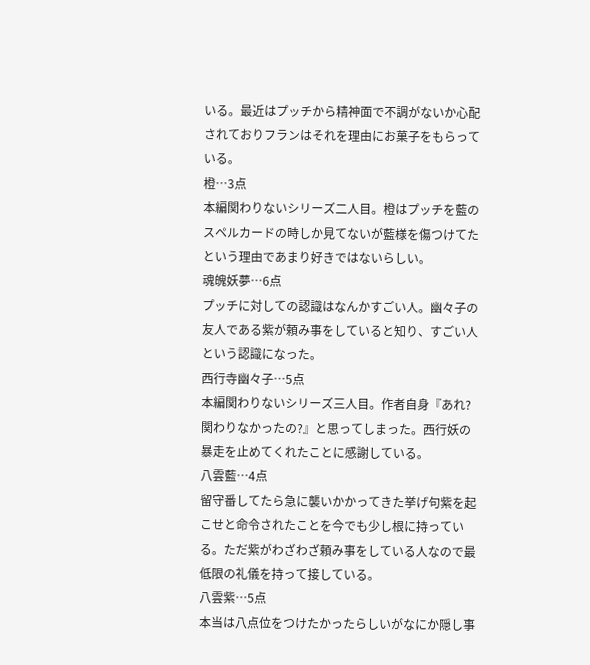いる。最近はプッチから精神面で不調がないか心配されておりフランはそれを理由にお菓子をもらっている。
橙…3点
本編関わりないシリーズ二人目。橙はプッチを藍のスペルカードの時しか見てないが藍様を傷つけてたという理由であまり好きではないらしい。
魂魄妖夢…6点
プッチに対しての認識はなんかすごい人。幽々子の友人である紫が頼み事をしていると知り、すごい人という認識になった。
西行寺幽々子…5点
本編関わりないシリーズ三人目。作者自身『あれ?関わりなかったの?』と思ってしまった。西行妖の暴走を止めてくれたことに感謝している。
八雲藍…4点
留守番してたら急に襲いかかってきた挙げ句紫を起こせと命令されたことを今でも少し根に持っている。ただ紫がわざわざ頼み事をしている人なので最低限の礼儀を持って接している。
八雲紫…5点
本当は八点位をつけたかったらしいがなにか隠し事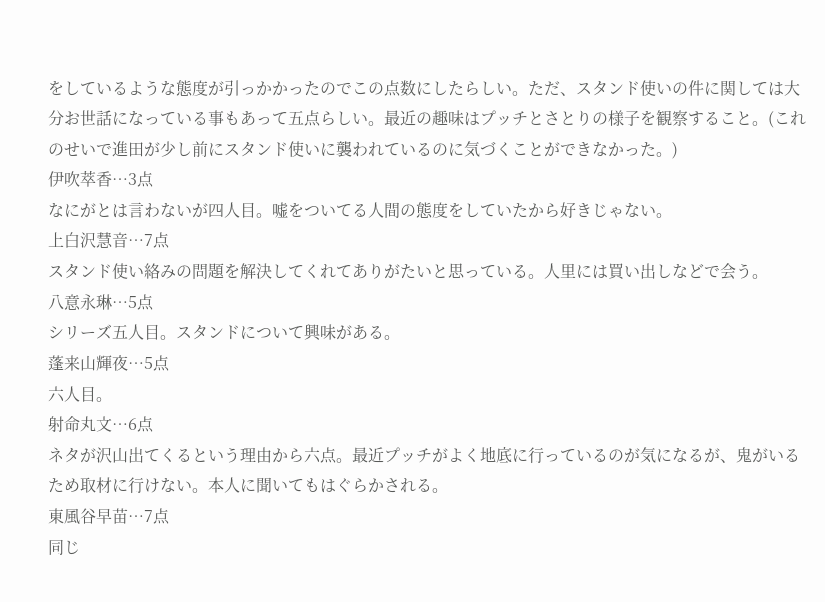をしているような態度が引っかかったのでこの点数にしたらしい。ただ、スタンド使いの件に関しては大分お世話になっている事もあって五点らしい。最近の趣味はプッチとさとりの様子を観察すること。(これのせいで進田が少し前にスタンド使いに襲われているのに気づくことができなかった。)
伊吹萃香…3点
なにがとは言わないが四人目。嘘をついてる人間の態度をしていたから好きじゃない。
上白沢慧音…7点
スタンド使い絡みの問題を解決してくれてありがたいと思っている。人里には買い出しなどで会う。
八意永琳…5点
シリーズ五人目。スタンドについて興味がある。
蓬来山輝夜…5点
六人目。
射命丸文…6点
ネタが沢山出てくるという理由から六点。最近プッチがよく地底に行っているのが気になるが、鬼がいるため取材に行けない。本人に聞いてもはぐらかされる。
東風谷早苗…7点
同じ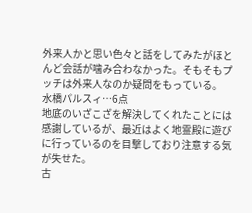外来人かと思い色々と話をしてみたがほとんど会話が噛み合わなかった。そもそもプッチは外来人なのか疑問をもっている。
水橋パルスィ…6点
地底のいざこざを解決してくれたことには感謝しているが、最近はよく地霊殿に遊びに行っているのを目撃しており注意する気が失せた。
古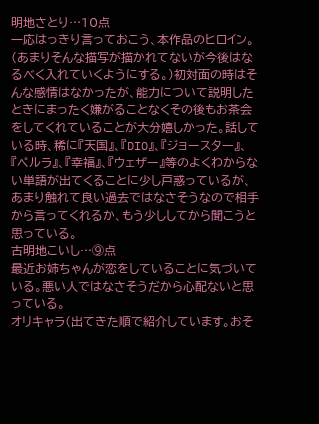明地さとり…10点
一応はっきり言っておこう、本作品のヒロイン。(あまりそんな描写が描かれてないが今後はなるべく入れていくようにする。)初対面の時はそんな感情はなかったが、能力について説明したときにまったく嫌がることなくその後もお茶会をしてくれていることが大分嬉しかった。話している時、稀に『天国』、『DIO』、『ジョースター』、『ペルラ』、『幸福』、『ウェザー』等のよくわからない単語が出てくることに少し戸惑っているが、あまり触れて良い過去ではなさそうなので相手から言ってくれるか、もう少ししてから聞こうと思っている。
古明地こいし…⑨点
最近お姉ちゃんが恋をしていることに気づいている。悪い人ではなさそうだから心配ないと思っている。
オリキャラ(出てきた順で紹介しています。おそ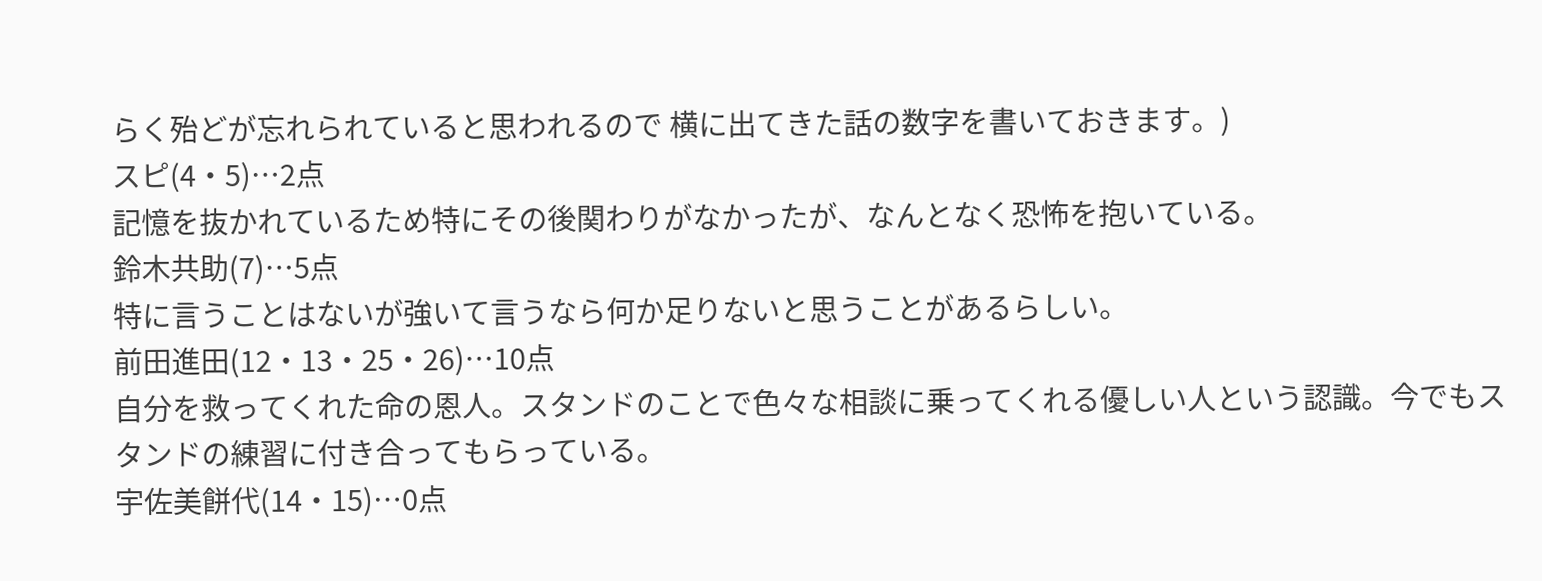らく殆どが忘れられていると思われるので 横に出てきた話の数字を書いておきます。)
スピ(4・5)…2点
記憶を抜かれているため特にその後関わりがなかったが、なんとなく恐怖を抱いている。
鈴木共助(7)…5点
特に言うことはないが強いて言うなら何か足りないと思うことがあるらしい。
前田進田(12・13・25・26)…10点
自分を救ってくれた命の恩人。スタンドのことで色々な相談に乗ってくれる優しい人という認識。今でもスタンドの練習に付き合ってもらっている。
宇佐美餅代(14・15)…0点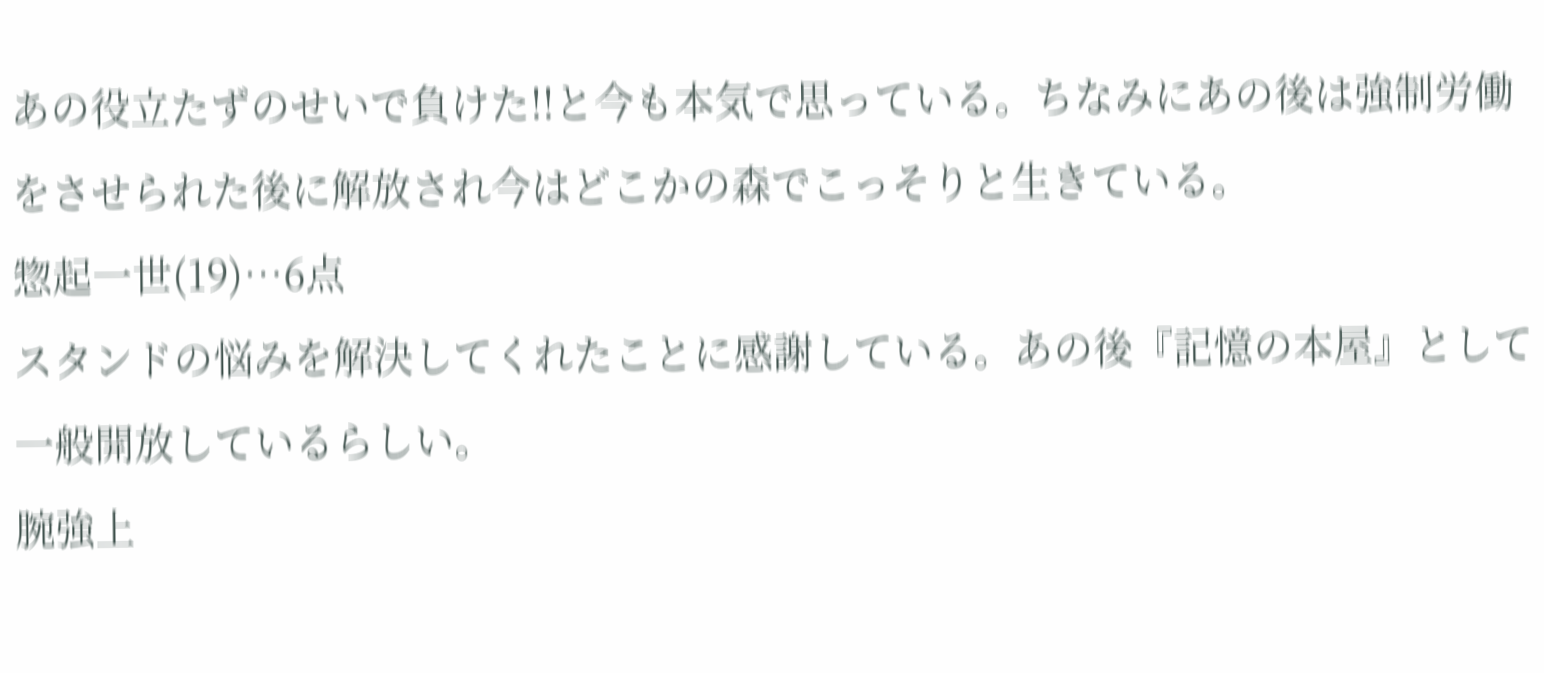あの役立たずのせいで負けた!!と今も本気で思っている。ちなみにあの後は強制労働をさせられた後に解放され今はどこかの森でこっそりと生きている。
惣起一世(19)…6点
スタンドの悩みを解決してくれたことに感謝している。あの後『記憶の本屋』として一般開放しているらしい。
腕強上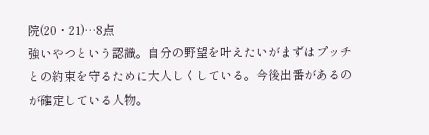院(20・21)…8点
強いやつという認識。自分の野望を叶えたいがまずはプッチとの約束を守るために大人しくしている。今後出番があるのが確定している人物。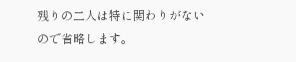残りの二人は特に関わりがないので省略します。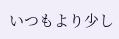いつもより少し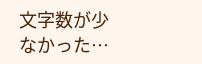文字数が少なかった…